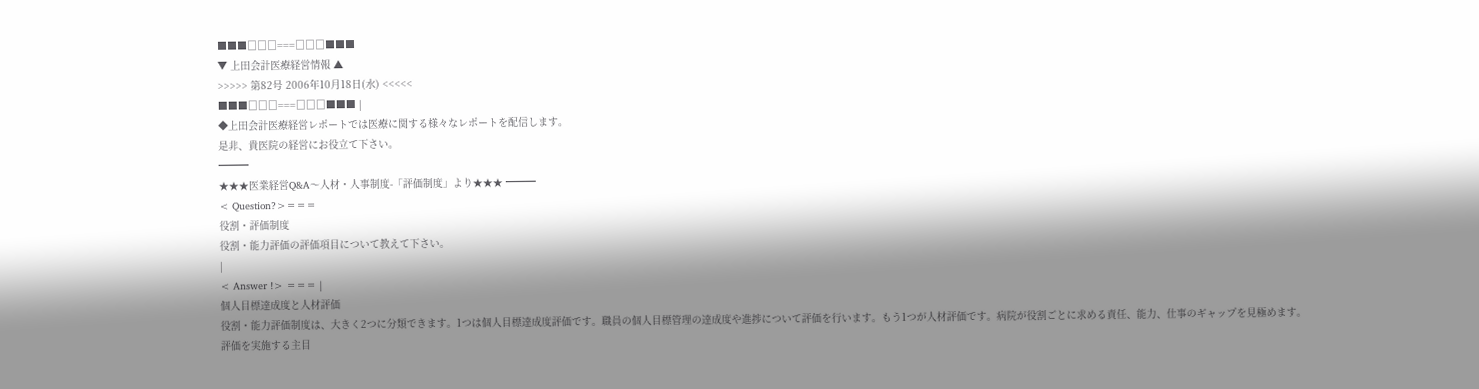■■■□□□===□□□■■■
▼ 上田会計医療経営情報 ▲
>>>>> 第82号 2006年10月18日(水) <<<<<
■■■□□□===□□□■■■ |
◆上田会計医療経営レポートでは医療に関する様々なレポートを配信します。
是非、貴医院の経営にお役立て下さい。
━━━
★★★医業経営Q&A〜人材・人事制度-「評価制度」より★★★ ━━━
< Question?>===
役割・評価制度
役割・能力評価の評価項目について教えて下さい。
|
< Answer !> === |
個人目標達成度と人材評価
役割・能力評価制度は、大きく2つに分類できます。1つは個人目標達成度評価です。職員の個人目標管理の達成度や進捗について評価を行います。もう1つが人材評価です。病院が役割ごとに求める責任、能力、仕事のギャップを見極めます。
評価を実施する主目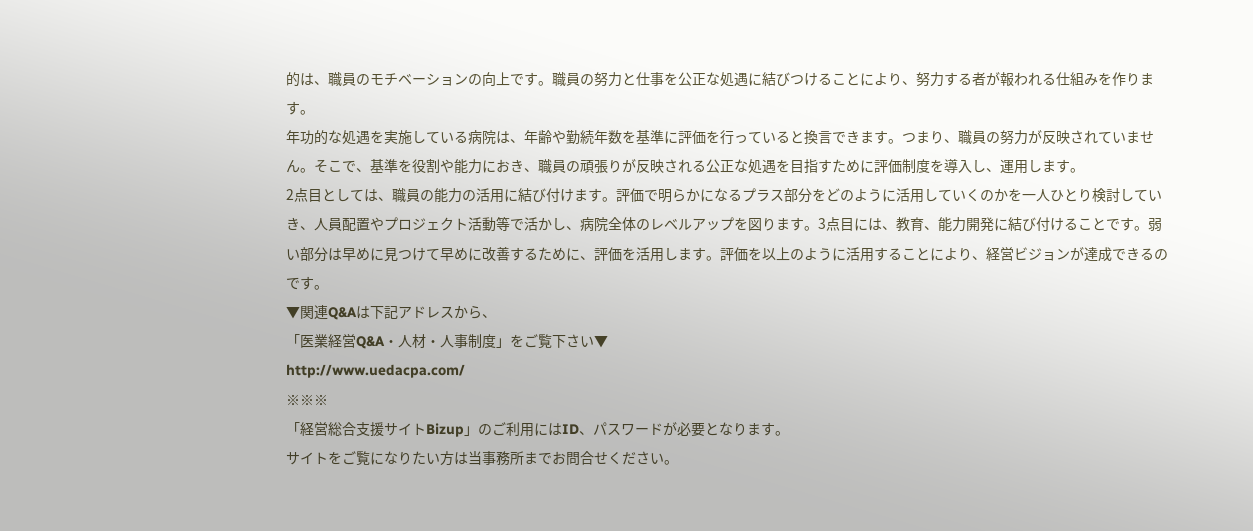的は、職員のモチベーションの向上です。職員の努力と仕事を公正な処遇に結びつけることにより、努力する者が報われる仕組みを作ります。
年功的な処遇を実施している病院は、年齢や勤続年数を基準に評価を行っていると換言できます。つまり、職員の努力が反映されていません。そこで、基準を役割や能力におき、職員の頑張りが反映される公正な処遇を目指すために評価制度を導入し、運用します。
2点目としては、職員の能力の活用に結び付けます。評価で明らかになるプラス部分をどのように活用していくのかを一人ひとり検討していき、人員配置やプロジェクト活動等で活かし、病院全体のレベルアップを図ります。3点目には、教育、能力開発に結び付けることです。弱い部分は早めに見つけて早めに改善するために、評価を活用します。評価を以上のように活用することにより、経営ビジョンが達成できるのです。
▼関連Q&Aは下記アドレスから、
「医業経営Q&A・人材・人事制度」をご覧下さい▼
http://www.uedacpa.com/
※※※
「経営総合支援サイトBizup」のご利用にはID、パスワードが必要となります。
サイトをご覧になりたい方は当事務所までお問合せください。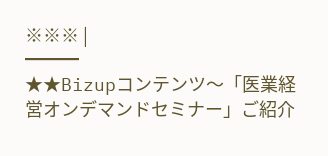※※※ |
━━━
★★Bizupコンテンツ〜「医業経営オンデマンドセミナー」ご紹介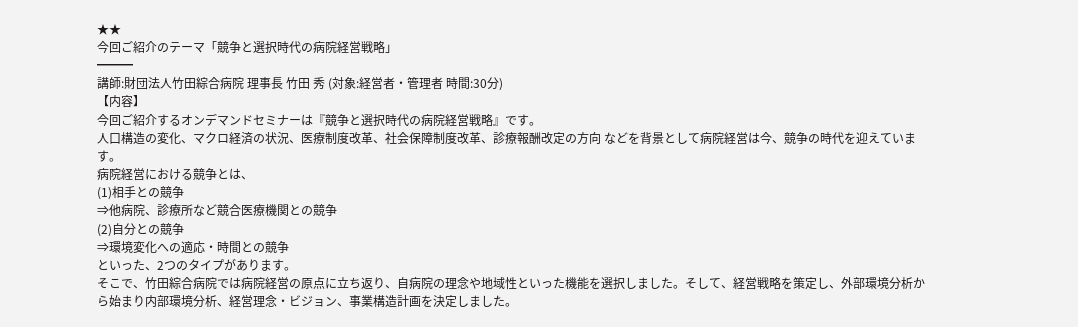★★
今回ご紹介のテーマ「競争と選択時代の病院経営戦略」
━━━
講師:財団法人竹田綜合病院 理事長 竹田 秀 (対象:経営者・管理者 時間:30分)
【内容】
今回ご紹介するオンデマンドセミナーは『競争と選択時代の病院経営戦略』です。
人口構造の変化、マクロ経済の状況、医療制度改革、社会保障制度改革、診療報酬改定の方向 などを背景として病院経営は今、競争の時代を迎えています。
病院経営における競争とは、
(1)相手との競争
⇒他病院、診療所など競合医療機関との競争
(2)自分との競争
⇒環境変化への適応・時間との競争
といった、2つのタイプがあります。
そこで、竹田綜合病院では病院経営の原点に立ち返り、自病院の理念や地域性といった機能を選択しました。そして、経営戦略を策定し、外部環境分析から始まり内部環境分析、経営理念・ビジョン、事業構造計画を決定しました。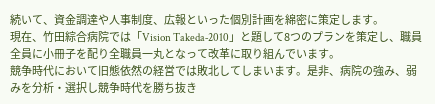続いて、資金調達や人事制度、広報といった個別計画を綿密に策定します。
現在、竹田綜合病院では「Vision Takeda‐2010」と題して8つのプランを策定し、職員全員に小冊子を配り全職員一丸となって改革に取り組んでいます。
競争時代において旧態依然の経営では敗北してしまいます。是非、病院の強み、弱みを分析・選択し競争時代を勝ち抜き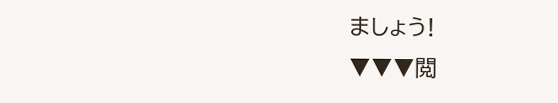ましょう!
▼▼▼閲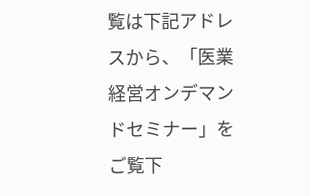覧は下記アドレスから、「医業経営オンデマンドセミナー」をご覧下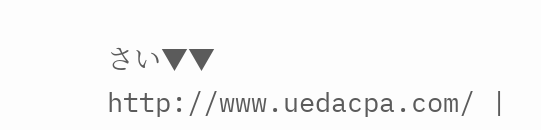さい▼▼
http://www.uedacpa.com/ |